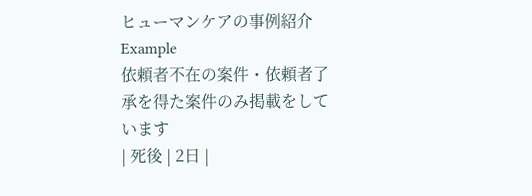ヒューマンケアの事例紹介Example
依頼者不在の案件・依頼者了承を得た案件のみ掲載をしています
| 死後 | 2日 |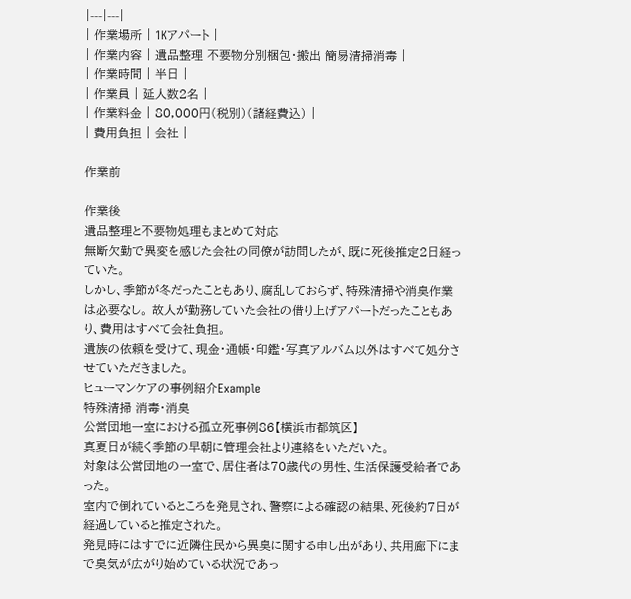|---|---|
| 作業場所 | 1Kアパート |
| 作業内容 | 遺品整理 不要物分別梱包・搬出 簡易清掃消毒 |
| 作業時間 | 半日 |
| 作業員 | 延人数2名 |
| 作業料金 | 80,000円(税別)(諸経費込) |
| 費用負担 | 会社 |

作業前

作業後
遺品整理と不要物処理もまとめて対応
無断欠勤で異変を感じた会社の同僚が訪問したが、既に死後推定2日経っていた。
しかし、季節が冬だったこともあり、腐乱しておらず、特殊清掃や消臭作業は必要なし。 故人が勤務していた会社の借り上げアパートだったこともあり、費用はすべて会社負担。
遺族の依頼を受けて、現金・通帳・印鑑・写真アルバム以外はすべて処分させていただきました。
ヒューマンケアの事例紹介Example
特殊清掃 消毒・消臭
公営団地一室における孤立死事例86【横浜市都筑区】
真夏日が続く季節の早朝に管理会社より連絡をいただいた。
対象は公営団地の一室で、居住者は70歳代の男性、生活保護受給者であった。
室内で倒れているところを発見され、警察による確認の結果、死後約7日が経過していると推定された。
発見時にはすでに近隣住民から異臭に関する申し出があり、共用廊下にまで臭気が広がり始めている状況であっ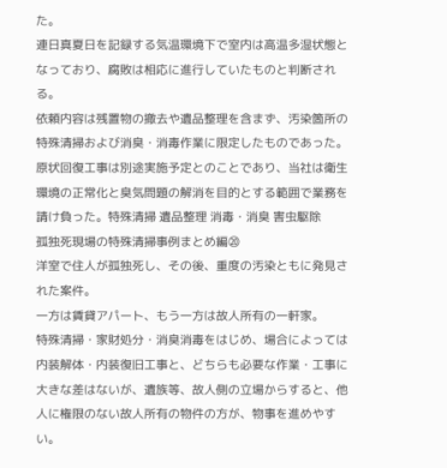た。
連日真夏日を記録する気温環境下で室内は高温多湿状態となっており、腐敗は相応に進行していたものと判断される。
依頼内容は残置物の撤去や遺品整理を含まず、汚染箇所の特殊清掃および消臭・消毒作業に限定したものであった。
原状回復工事は別途実施予定とのことであり、当社は衛生環境の正常化と臭気問題の解消を目的とする範囲で業務を請け負った。特殊清掃 遺品整理 消毒・消臭 害虫駆除
孤独死現場の特殊清掃事例まとめ編⑳
洋室で住人が孤独死し、その後、重度の汚染ともに発見された案件。
一方は賃貸アパート、もう一方は故人所有の一軒家。
特殊清掃・家財処分・消臭消毒をはじめ、場合によっては内装解体・内装復旧工事と、どちらも必要な作業・工事に大きな差はないが、遺族等、故人側の立場からすると、他人に権限のない故人所有の物件の方が、物事を進めやすい。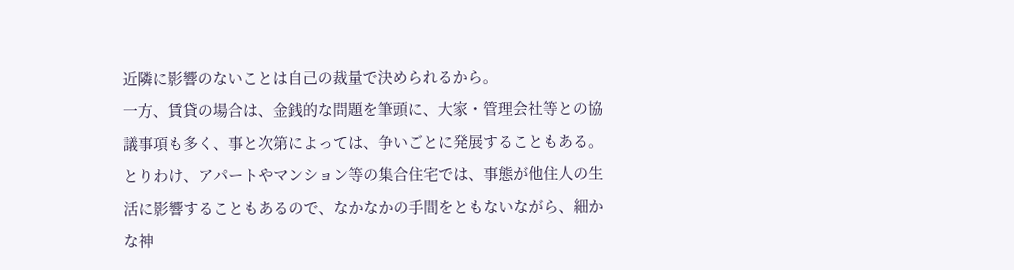近隣に影響のないことは自己の裁量で決められるから。
一方、賃貸の場合は、金銭的な問題を筆頭に、大家・管理会社等との協議事項も多く、事と次第によっては、争いごとに発展することもある。
とりわけ、アパートやマンション等の集合住宅では、事態が他住人の生活に影響することもあるので、なかなかの手間をともないながら、細かな神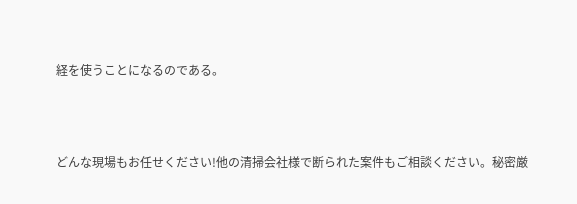経を使うことになるのである。



どんな現場もお任せください!他の清掃会社様で断られた案件もご相談ください。秘密厳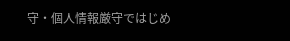守・個人情報厳守ではじめ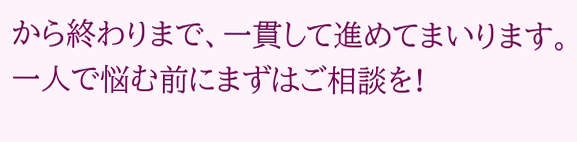から終わりまで、一貫して進めてまいります。一人で悩む前にまずはご相談を!